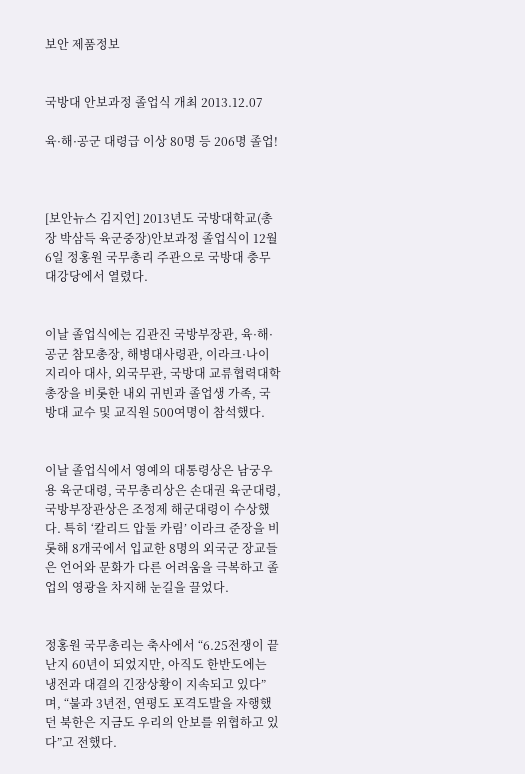보안 제품정보


국방대 안보과정 졸업식 개최 2013.12.07

육·해·공군 대령급 이상 80명 등 206명 졸업!



[보안뉴스 김지언] 2013년도 국방대학교(총장 박삼득 육군중장)안보과정 졸업식이 12월 6일 정홍원 국무총리 주관으로 국방대 충무대강당에서 열렸다.


이날 졸업식에는 김관진 국방부장관, 육·해·공군 참모총장, 해병대사령관, 이라크·나이지리아 대사, 외국무관, 국방대 교류협력대학 총장을 비롯한 내외 귀빈과 졸업생 가족, 국방대 교수 및 교직원 500여명이 참석했다.


이날 졸업식에서 영예의 대통령상은 남궁우용 육군대령, 국무총리상은 손대권 육군대령, 국방부장관상은 조정제 해군대령이 수상했다. 특히 ‘칼리드 압둘 카림’ 이라크 준장을 비롯해 8개국에서 입교한 8명의 외국군 장교들은 언어와 문화가 다른 어려움을 극복하고 졸업의 영광을 차지해 눈길을 끌었다.


정홍원 국무총리는 축사에서 “6.25전쟁이 끝난지 60년이 되었지만, 아직도 한반도에는 냉전과 대결의 긴장상황이 지속되고 있다”며, “불과 3년전, 연평도 포격도발을 자행했던 북한은 지금도 우리의 안보를 위협하고 있다”고 전했다.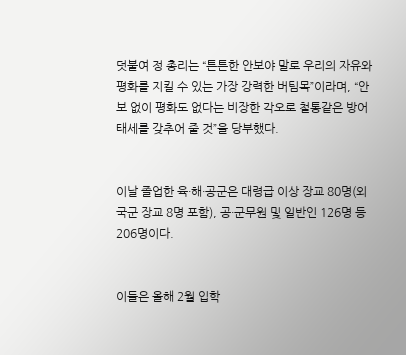덧붙여 정 총리는 “튼튼한 안보야 말로 우리의 자유와 평화를 지킬 수 있는 가장 강력한 버팀목”이라며, “안보 없이 평화도 없다는 비장한 각오로 철통같은 방어태세를 갖추어 줄 것”을 당부했다.


이날 졸업한 육·해·공군은 대령급 이상 장교 80명(외국군 장교 8명 포함), 공·군무원 및 일반인 126명 등 206명이다.


이들은 올해 2월 입학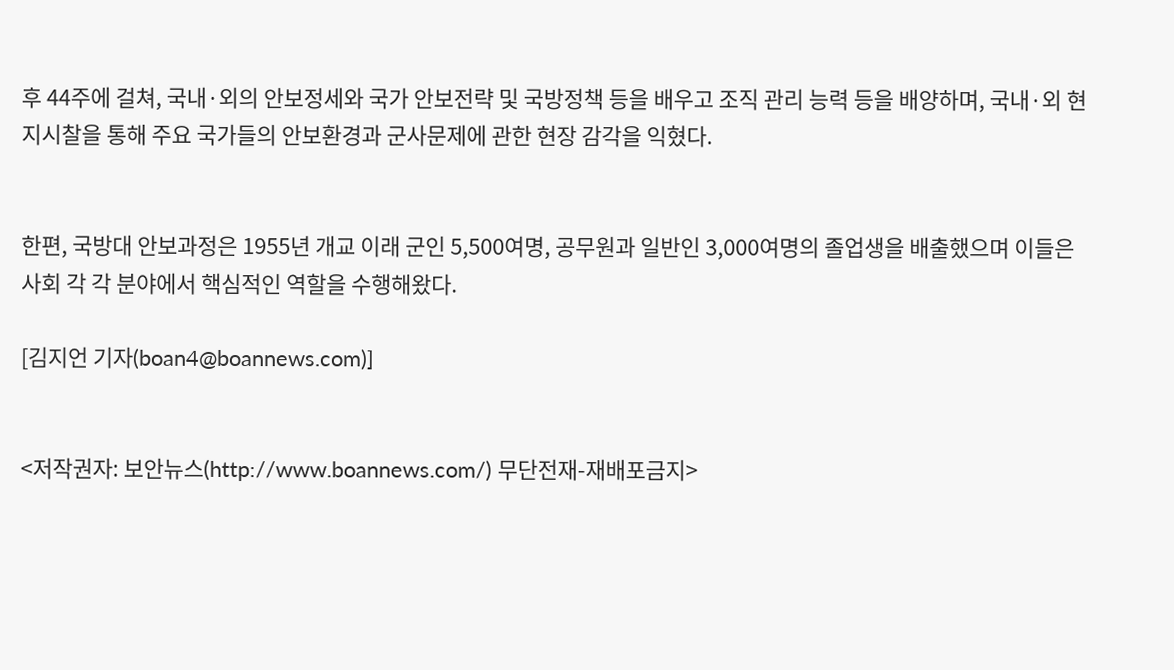후 44주에 걸쳐, 국내·외의 안보정세와 국가 안보전략 및 국방정책 등을 배우고 조직 관리 능력 등을 배양하며, 국내·외 현지시찰을 통해 주요 국가들의 안보환경과 군사문제에 관한 현장 감각을 익혔다.


한편, 국방대 안보과정은 1955년 개교 이래 군인 5,500여명, 공무원과 일반인 3,000여명의 졸업생을 배출했으며 이들은 사회 각 각 분야에서 핵심적인 역할을 수행해왔다.

[김지언 기자(boan4@boannews.com)]


<저작권자: 보안뉴스(http://www.boannews.com/) 무단전재-재배포금지>